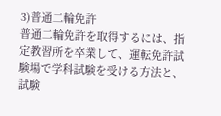3)普通二輪免許
普通二輪免許を取得するには、指定教習所を卒業して、運転免許試験場で学科試験を受ける方法と、試験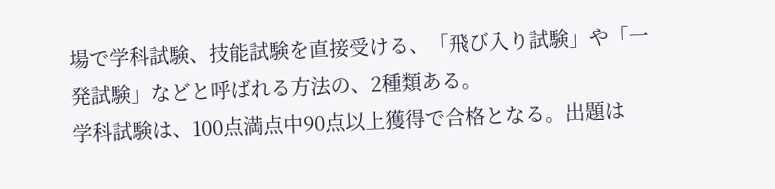場で学科試験、技能試験を直接受ける、「飛び入り試験」や「一発試験」などと呼ばれる方法の、2種類ある。
学科試験は、100点満点中90点以上獲得で合格となる。出題は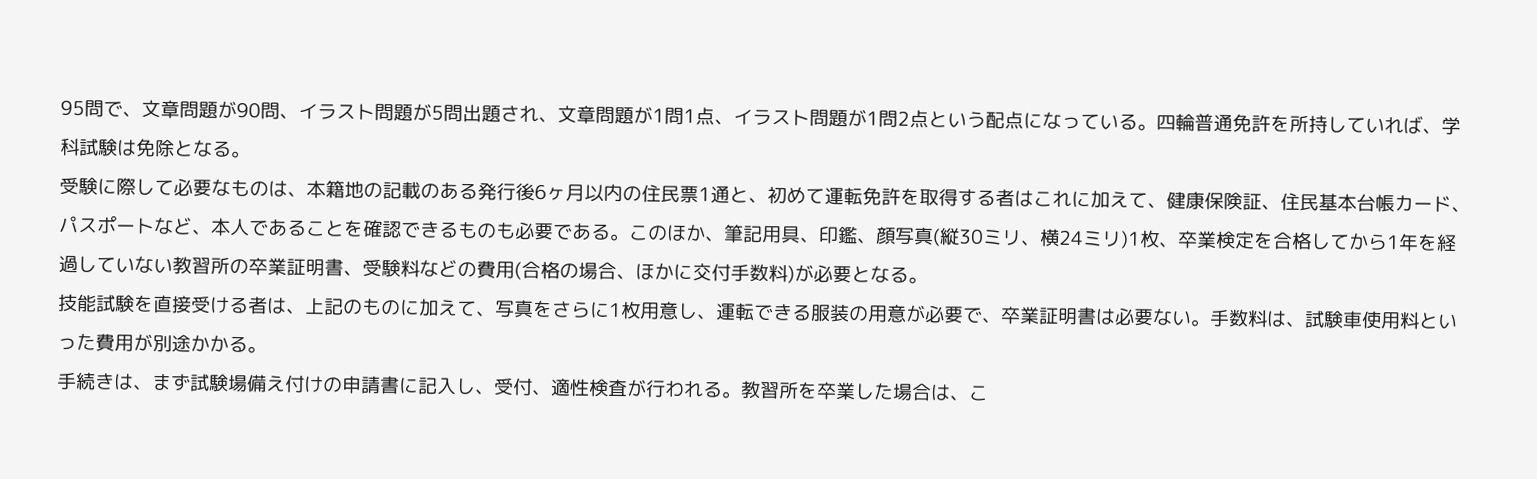95問で、文章問題が90問、イラスト問題が5問出題され、文章問題が1問1点、イラスト問題が1問2点という配点になっている。四輪普通免許を所持していれば、学科試験は免除となる。
受験に際して必要なものは、本籍地の記載のある発行後6ヶ月以内の住民票1通と、初めて運転免許を取得する者はこれに加えて、健康保険証、住民基本台帳カード、パスポートなど、本人であることを確認できるものも必要である。このほか、筆記用具、印鑑、顔写真(縦30ミリ、横24ミリ)1枚、卒業検定を合格してから1年を経過していない教習所の卒業証明書、受験料などの費用(合格の場合、ほかに交付手数料)が必要となる。
技能試験を直接受ける者は、上記のものに加えて、写真をさらに1枚用意し、運転できる服装の用意が必要で、卒業証明書は必要ない。手数料は、試験車使用料といった費用が別途かかる。
手続きは、まず試験場備え付けの申請書に記入し、受付、適性検査が行われる。教習所を卒業した場合は、こ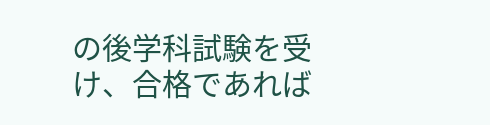の後学科試験を受け、合格であれば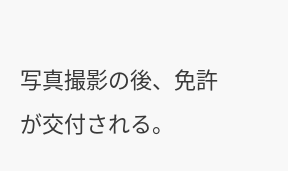写真撮影の後、免許が交付される。